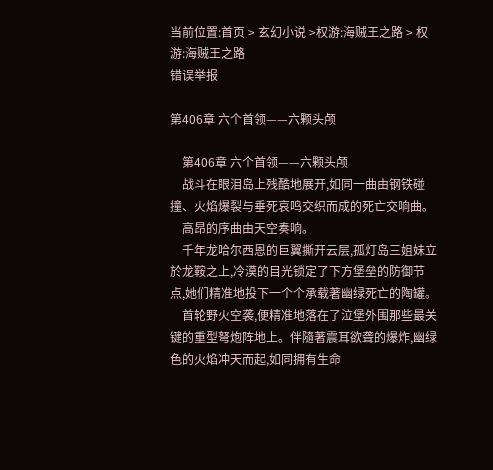当前位置:首页 > 玄幻小说 >权游:海贼王之路 > 权游:海贼王之路
错误举报

第406章 六个首领——六颗头颅

    第406章 六个首领——六颗头颅
    战斗在眼泪岛上残酷地展开,如同一曲由钢铁碰撞、火焰爆裂与垂死哀鸣交织而成的死亡交响曲。
    高昂的序曲由天空奏响。
    千年龙哈尔西恩的巨翼撕开云层,孤灯岛三姐妹立於龙鞍之上,冷漠的目光锁定了下方堡垒的防御节点,她们精准地投下一个个承载著幽绿死亡的陶罐。
    首轮野火空袭,便精准地落在了泣堡外围那些最关键的重型弩炮阵地上。伴隨著震耳欲聋的爆炸,幽绿色的火焰冲天而起,如同拥有生命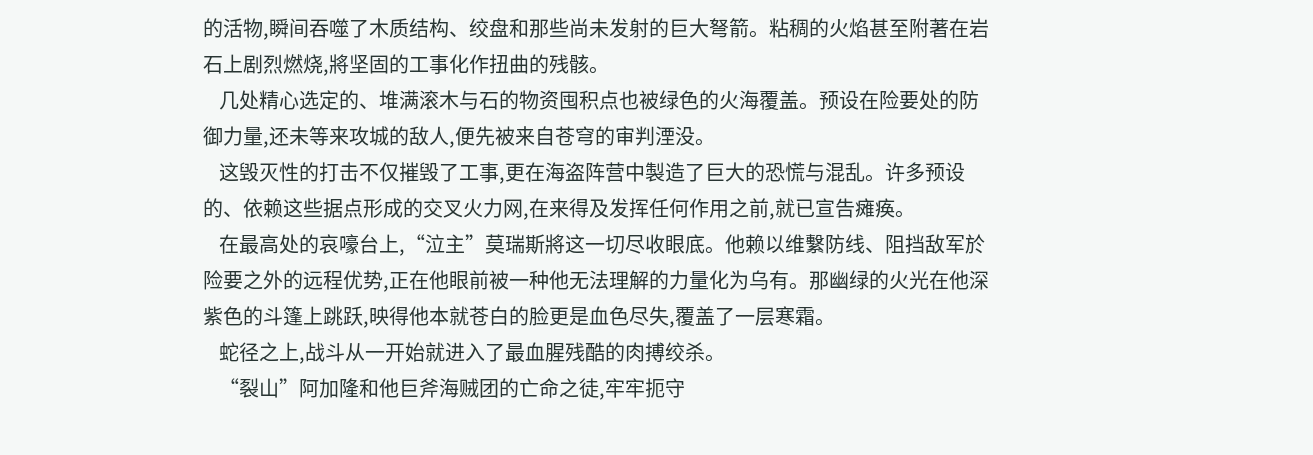的活物,瞬间吞噬了木质结构、绞盘和那些尚未发射的巨大弩箭。粘稠的火焰甚至附著在岩石上剧烈燃烧,將坚固的工事化作扭曲的残骸。
    几处精心选定的、堆满滚木与石的物资囤积点也被绿色的火海覆盖。预设在险要处的防御力量,还未等来攻城的敌人,便先被来自苍穹的审判湮没。
    这毁灭性的打击不仅摧毁了工事,更在海盗阵营中製造了巨大的恐慌与混乱。许多预设的、依赖这些据点形成的交叉火力网,在来得及发挥任何作用之前,就已宣告瘫痪。
    在最高处的哀嚎台上,“泣主”莫瑞斯將这一切尽收眼底。他赖以维繫防线、阻挡敌军於险要之外的远程优势,正在他眼前被一种他无法理解的力量化为乌有。那幽绿的火光在他深紫色的斗篷上跳跃,映得他本就苍白的脸更是血色尽失,覆盖了一层寒霜。
    蛇径之上,战斗从一开始就进入了最血腥残酷的肉搏绞杀。
    “裂山”阿加隆和他巨斧海贼团的亡命之徒,牢牢扼守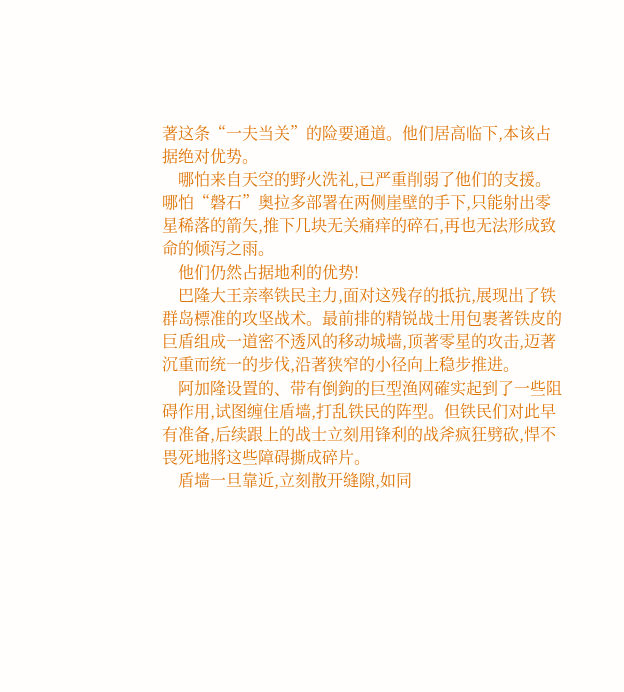著这条“一夫当关”的险要通道。他们居高临下,本该占据绝对优势。
    哪怕来自天空的野火洗礼,已严重削弱了他们的支援。哪怕“磐石”奥拉多部署在两侧崖壁的手下,只能射出零星稀落的箭矢,推下几块无关痛痒的碎石,再也无法形成致命的倾泻之雨。
    他们仍然占据地利的优势!
    巴隆大王亲率铁民主力,面对这残存的抵抗,展现出了铁群岛標准的攻坚战术。最前排的精锐战士用包裹著铁皮的巨盾组成一道密不透风的移动城墙,顶著零星的攻击,迈著沉重而统一的步伐,沿著狭窄的小径向上稳步推进。
    阿加隆设置的、带有倒鉤的巨型渔网確实起到了一些阻碍作用,试图缠住盾墙,打乱铁民的阵型。但铁民们对此早有准备,后续跟上的战士立刻用锋利的战斧疯狂劈砍,悍不畏死地將这些障碍撕成碎片。
    盾墙一旦靠近,立刻散开缝隙,如同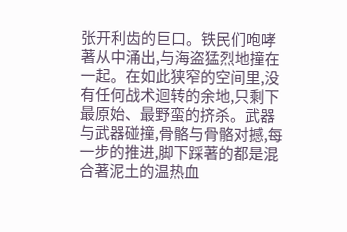张开利齿的巨口。铁民们咆哮著从中涌出,与海盗猛烈地撞在一起。在如此狭窄的空间里,没有任何战术迴转的余地,只剩下最原始、最野蛮的挤杀。武器与武器碰撞,骨骼与骨骼对撼,每一步的推进,脚下踩著的都是混合著泥土的温热血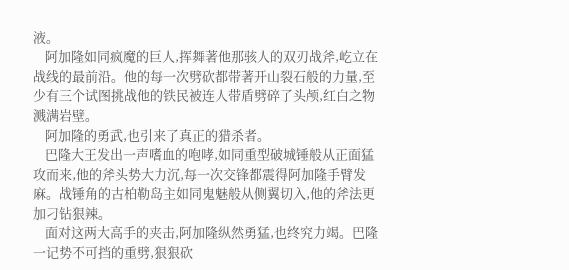液。
    阿加隆如同疯魔的巨人,挥舞著他那骇人的双刃战斧,屹立在战线的最前沿。他的每一次劈砍都带著开山裂石般的力量,至少有三个试图挑战他的铁民被连人带盾劈碎了头颅,红白之物溅满岩壁。
    阿加隆的勇武,也引来了真正的猎杀者。
    巴隆大王发出一声嗜血的咆哮,如同重型破城锤般从正面猛攻而来,他的斧头势大力沉,每一次交锋都震得阿加隆手臂发麻。战锤角的古柏勒岛主如同鬼魅般从侧翼切入,他的斧法更加刁钻狠辣。
    面对这两大高手的夹击,阿加隆纵然勇猛,也终究力竭。巴隆一记势不可挡的重劈,狠狠砍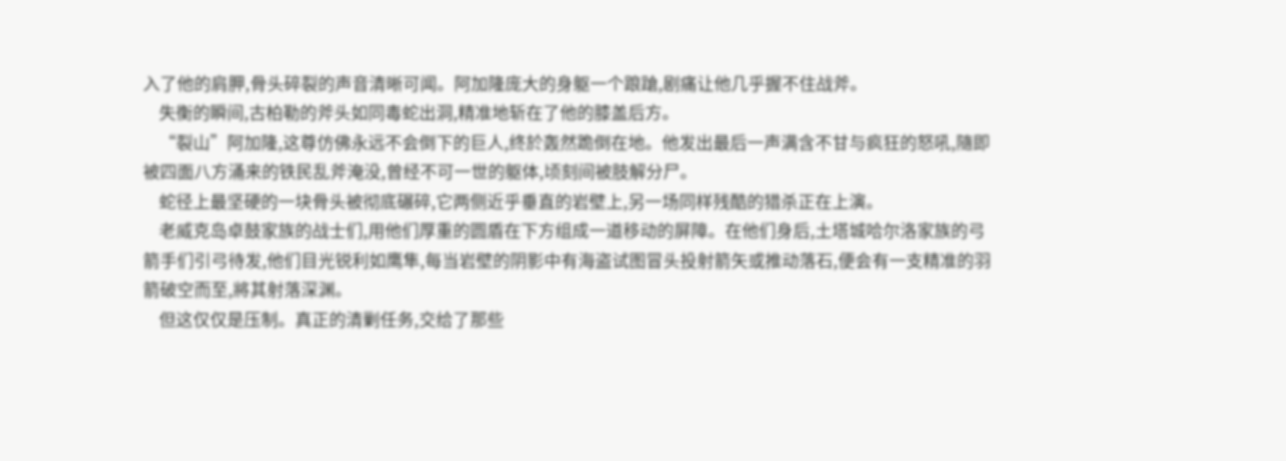入了他的肩胛,骨头碎裂的声音清晰可闻。阿加隆庞大的身躯一个踉蹌,剧痛让他几乎握不住战斧。
    失衡的瞬间,古柏勒的斧头如同毒蛇出洞,精准地斩在了他的膝盖后方。
    “裂山”阿加隆,这尊仿佛永远不会倒下的巨人,终於轰然跪倒在地。他发出最后一声满含不甘与疯狂的怒吼,隨即被四面八方涌来的铁民乱斧淹没,曾经不可一世的躯体,顷刻间被肢解分尸。
    蛇径上最坚硬的一块骨头被彻底碾碎,它两侧近乎垂直的岩壁上,另一场同样残酷的猎杀正在上演。
    老威克岛卓鼓家族的战士们,用他们厚重的圆盾在下方组成一道移动的屏障。在他们身后,土塔城哈尔洛家族的弓箭手们引弓待发,他们目光锐利如鹰隼,每当岩壁的阴影中有海盗试图冒头投射箭矢或推动落石,便会有一支精准的羽箭破空而至,將其射落深渊。
    但这仅仅是压制。真正的清剿任务,交给了那些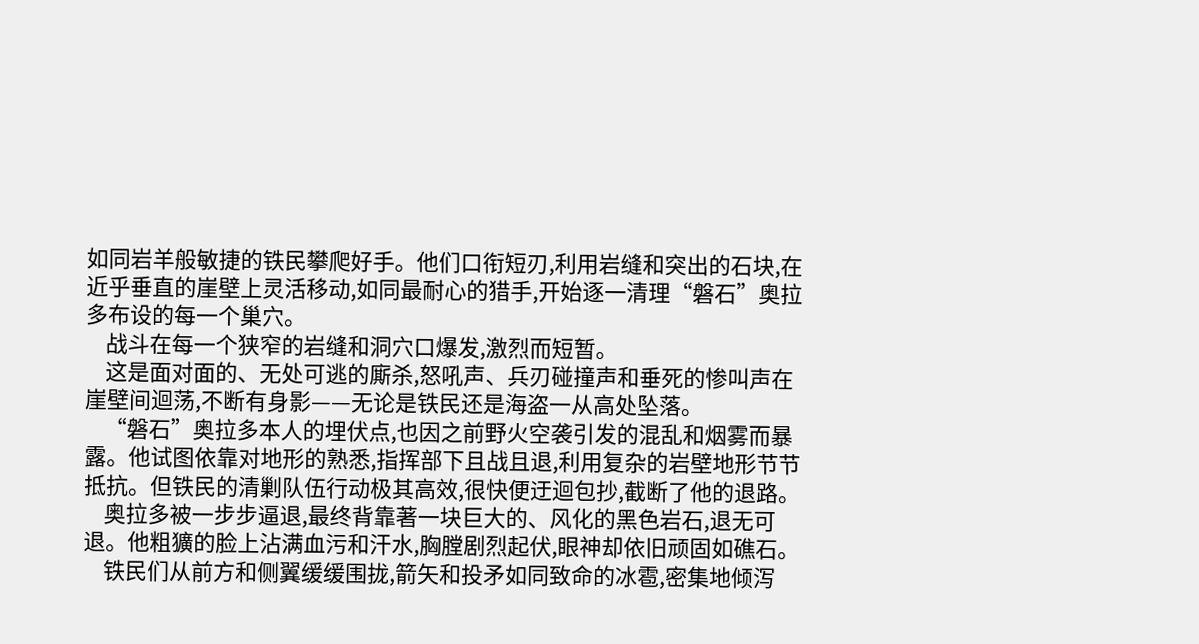如同岩羊般敏捷的铁民攀爬好手。他们口衔短刃,利用岩缝和突出的石块,在近乎垂直的崖壁上灵活移动,如同最耐心的猎手,开始逐一清理“磐石”奥拉多布设的每一个巢穴。
    战斗在每一个狭窄的岩缝和洞穴口爆发,激烈而短暂。
    这是面对面的、无处可逃的廝杀,怒吼声、兵刃碰撞声和垂死的惨叫声在崖壁间迴荡,不断有身影——无论是铁民还是海盗一从高处坠落。
    “磐石”奥拉多本人的埋伏点,也因之前野火空袭引发的混乱和烟雾而暴露。他试图依靠对地形的熟悉,指挥部下且战且退,利用复杂的岩壁地形节节抵抗。但铁民的清剿队伍行动极其高效,很快便迂迴包抄,截断了他的退路。
    奥拉多被一步步逼退,最终背靠著一块巨大的、风化的黑色岩石,退无可退。他粗獷的脸上沾满血污和汗水,胸膛剧烈起伏,眼神却依旧顽固如礁石。
    铁民们从前方和侧翼缓缓围拢,箭矢和投矛如同致命的冰雹,密集地倾泻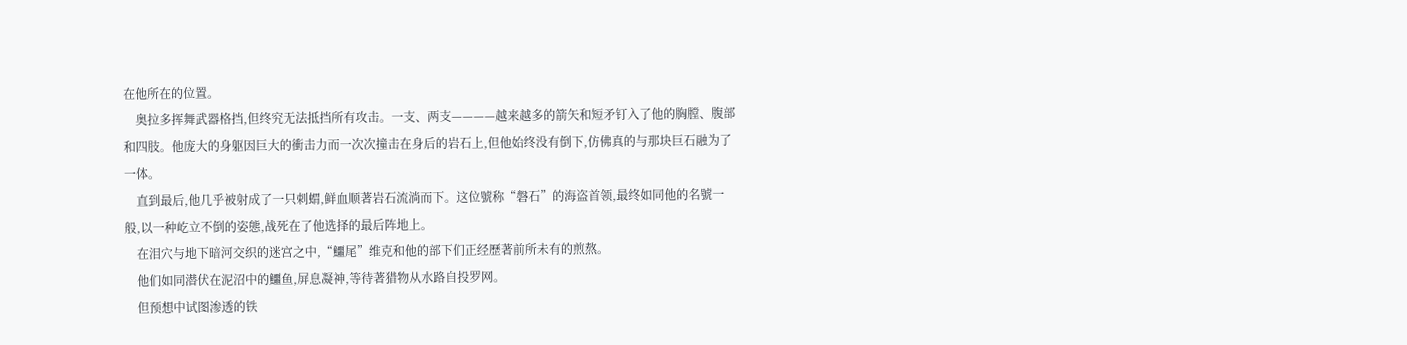在他所在的位置。
    奥拉多挥舞武器格挡,但终究无法抵挡所有攻击。一支、两支————越来越多的箭矢和短矛钉入了他的胸膛、腹部和四肢。他庞大的身躯因巨大的衝击力而一次次撞击在身后的岩石上,但他始终没有倒下,仿佛真的与那块巨石融为了一体。
    直到最后,他几乎被射成了一只刺蝟,鲜血顺著岩石流淌而下。这位號称“磐石”的海盗首领,最终如同他的名號一般,以一种屹立不倒的姿態,战死在了他选择的最后阵地上。
    在泪穴与地下暗河交织的迷宫之中,“鱷尾”维克和他的部下们正经歷著前所未有的煎熬。
    他们如同潜伏在泥沼中的鱷鱼,屏息凝神,等待著猎物从水路自投罗网。
    但预想中试图渗透的铁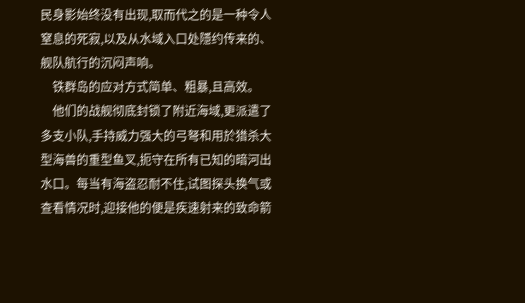民身影始终没有出现,取而代之的是一种令人窒息的死寂,以及从水域入口处隱约传来的、舰队航行的沉闷声响。
    铁群岛的应对方式简单、粗暴,且高效。
    他们的战舰彻底封锁了附近海域,更派遣了多支小队,手持威力强大的弓弩和用於猎杀大型海兽的重型鱼叉,扼守在所有已知的暗河出水口。每当有海盗忍耐不住,试图探头换气或查看情况时,迎接他的便是疾速射来的致命箭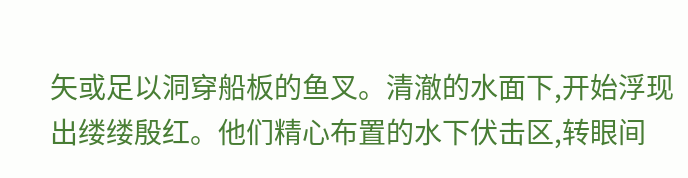矢或足以洞穿船板的鱼叉。清澈的水面下,开始浮现出缕缕殷红。他们精心布置的水下伏击区,转眼间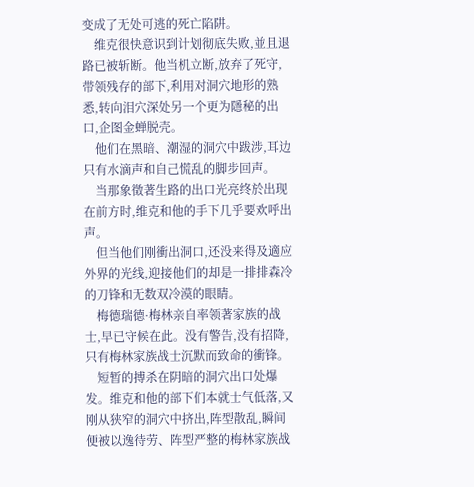变成了无处可逃的死亡陷阱。
    维克很快意识到计划彻底失败,並且退路已被斩断。他当机立断,放弃了死守,带领残存的部下,利用对洞穴地形的熟悉,转向泪穴深处另一个更为隱秘的出口,企图金蝉脱壳。
    他们在黑暗、潮湿的洞穴中跋涉,耳边只有水滴声和自己慌乱的脚步回声。
    当那象徵著生路的出口光亮终於出现在前方时,维克和他的手下几乎要欢呼出声。
    但当他们刚衝出洞口,还没来得及適应外界的光线,迎接他们的却是一排排森冷的刀锋和无数双冷漠的眼睛。
    梅德瑞德·梅林亲自率领著家族的战士,早已守候在此。没有警告,没有招降,只有梅林家族战士沉默而致命的衝锋。
    短暂的搏杀在阴暗的洞穴出口处爆发。维克和他的部下们本就士气低落,又刚从狭窄的洞穴中挤出,阵型散乱,瞬间便被以逸待劳、阵型严整的梅林家族战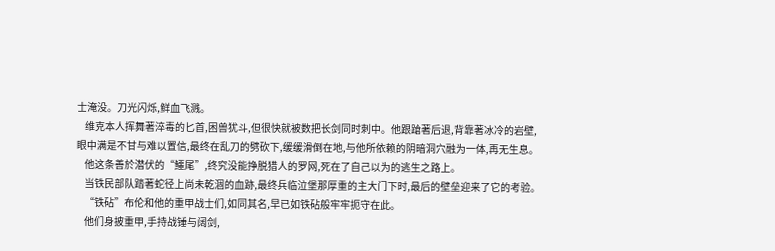士淹没。刀光闪烁,鲜血飞溅。
    维克本人挥舞著淬毒的匕首,困兽犹斗,但很快就被数把长剑同时刺中。他跟蹌著后退,背靠著冰冷的岩壁,眼中满是不甘与难以置信,最终在乱刀的劈砍下,缓缓滑倒在地,与他所依赖的阴暗洞穴融为一体,再无生息。
    他这条善於潜伏的“鱷尾”,终究没能挣脱猎人的罗网,死在了自己以为的逃生之路上。
    当铁民部队踏著蛇径上尚未乾涸的血跡,最终兵临泣堡那厚重的主大门下时,最后的壁垒迎来了它的考验。
    “铁砧”布伦和他的重甲战士们,如同其名,早已如铁砧般牢牢扼守在此。
    他们身披重甲,手持战锤与阔剑,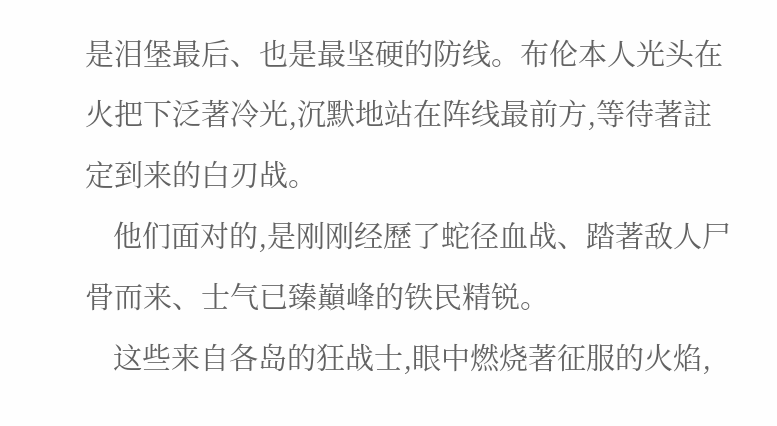是泪堡最后、也是最坚硬的防线。布伦本人光头在火把下泛著冷光,沉默地站在阵线最前方,等待著註定到来的白刃战。
    他们面对的,是刚刚经歷了蛇径血战、踏著敌人尸骨而来、士气已臻巔峰的铁民精锐。
    这些来自各岛的狂战士,眼中燃烧著征服的火焰,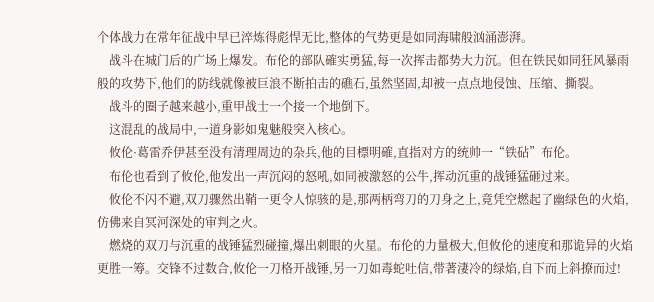个体战力在常年征战中早已淬炼得彪悍无比,整体的气势更是如同海啸般汹涌澎湃。
    战斗在城门后的广场上爆发。布伦的部队確实勇猛,每一次挥击都势大力沉。但在铁民如同狂风暴雨般的攻势下,他们的防线就像被巨浪不断拍击的礁石,虽然坚固,却被一点点地侵蚀、压缩、撕裂。
    战斗的圈子越来越小,重甲战士一个接一个地倒下。
    这混乱的战局中,一道身影如鬼魅般突入核心。
    攸伦·葛雷乔伊甚至没有清理周边的杂兵,他的目標明確,直指对方的统帅一“铁砧”布伦。
    布伦也看到了攸伦,他发出一声沉闷的怒吼,如同被激怒的公牛,挥动沉重的战锤猛砸过来。
    攸伦不闪不避,双刀骤然出鞘一更令人惊骇的是,那两柄弯刀的刀身之上,竟凭空燃起了幽绿色的火焰,仿佛来自冥河深处的审判之火。
    燃烧的双刀与沉重的战锤猛烈碰撞,爆出刺眼的火星。布伦的力量极大,但攸伦的速度和那诡异的火焰更胜一筹。交锋不过数合,攸伦一刀格开战锤,另一刀如毒蛇吐信,带著淒冷的绿焰,自下而上斜撩而过!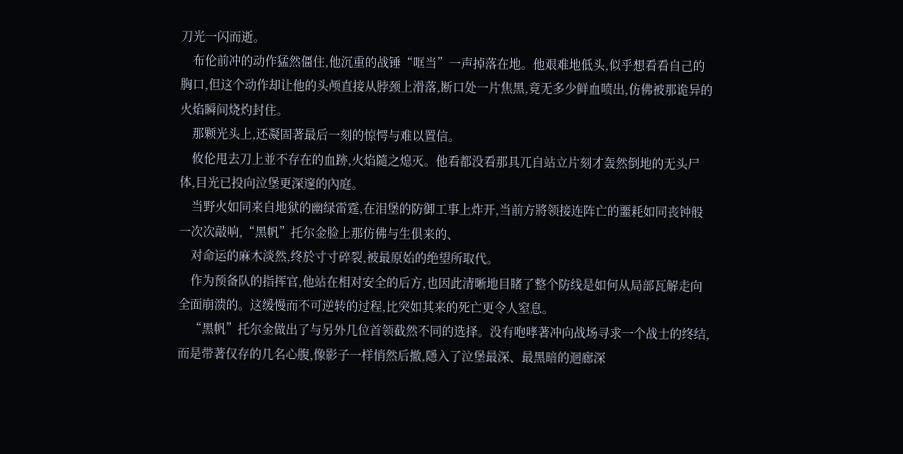刀光一闪而逝。
    布伦前冲的动作猛然僵住,他沉重的战锤“哐当”一声掉落在地。他艰难地低头,似乎想看看自己的胸口,但这个动作却让他的头颅直接从脖颈上滑落,断口处一片焦黑,竟无多少鲜血喷出,仿佛被那诡异的火焰瞬间烧灼封住。
    那颗光头上,还凝固著最后一刻的惊愕与难以置信。
    攸伦甩去刀上並不存在的血跡,火焰隨之熄灭。他看都没看那具兀自站立片刻才轰然倒地的无头尸体,目光已投向泣堡更深邃的內庭。
    当野火如同来自地狱的幽绿雷霆,在泪堡的防御工事上炸开,当前方將领接连阵亡的噩耗如同丧钟般一次次敲响,“黑帆”托尔金脸上那仿佛与生俱来的、
    对命运的麻木淡然,终於寸寸碎裂,被最原始的绝望所取代。
    作为预备队的指挥官,他站在相对安全的后方,也因此清晰地目睹了整个防线是如何从局部瓦解走向全面崩溃的。这缓慢而不可逆转的过程,比突如其来的死亡更令人窒息。
    “黑帆”托尔金做出了与另外几位首领截然不同的选择。没有咆哮著冲向战场寻求一个战士的终结,而是带著仅存的几名心腹,像影子一样悄然后撤,隱入了泣堡最深、最黑暗的迴廊深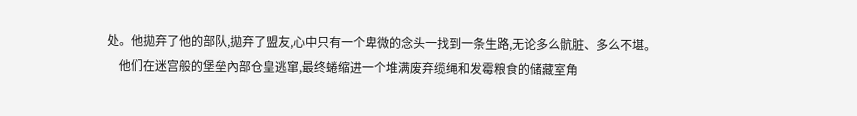处。他拋弃了他的部队,拋弃了盟友,心中只有一个卑微的念头一找到一条生路,无论多么骯脏、多么不堪。
    他们在迷宫般的堡垒內部仓皇逃窜,最终蜷缩进一个堆满废弃缆绳和发霉粮食的储藏室角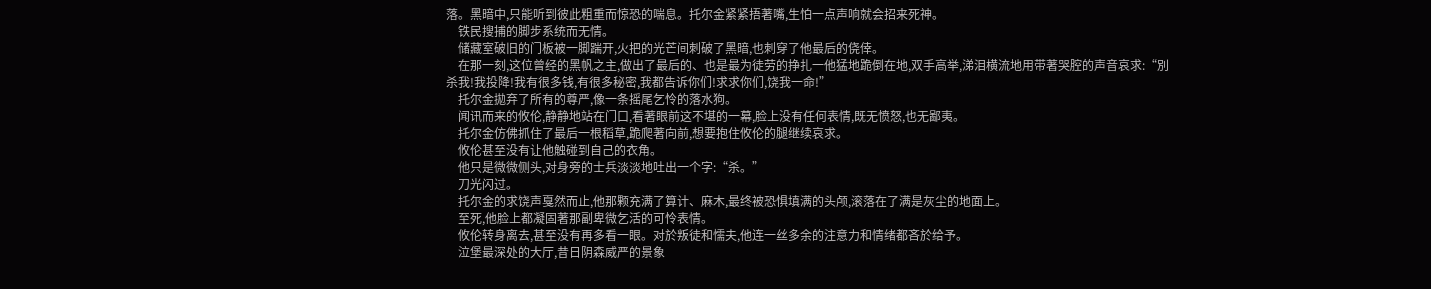落。黑暗中,只能听到彼此粗重而惊恐的喘息。托尔金紧紧捂著嘴,生怕一点声响就会招来死神。
    铁民搜捕的脚步系统而无情。
    储藏室破旧的门板被一脚踹开,火把的光芒间刺破了黑暗,也刺穿了他最后的侥倖。
    在那一刻,这位曾经的黑帆之主,做出了最后的、也是最为徒劳的挣扎一他猛地跪倒在地,双手高举,涕泪横流地用带著哭腔的声音哀求:“別杀我!我投降!我有很多钱,有很多秘密,我都告诉你们!求求你们,饶我一命!”
    托尔金拋弃了所有的尊严,像一条摇尾乞怜的落水狗。
    闻讯而来的攸伦,静静地站在门口,看著眼前这不堪的一幕,脸上没有任何表情,既无愤怒,也无鄙夷。
    托尔金仿佛抓住了最后一根稻草,跪爬著向前,想要抱住攸伦的腿继续哀求。
    攸伦甚至没有让他触碰到自己的衣角。
    他只是微微侧头,对身旁的士兵淡淡地吐出一个字:“杀。”
    刀光闪过。
    托尔金的求饶声戛然而止,他那颗充满了算计、麻木,最终被恐惧填满的头颅,滚落在了满是灰尘的地面上。
    至死,他脸上都凝固著那副卑微乞活的可怜表情。
    攸伦转身离去,甚至没有再多看一眼。对於叛徒和懦夫,他连一丝多余的注意力和情绪都吝於给予。
    泣堡最深处的大厅,昔日阴森威严的景象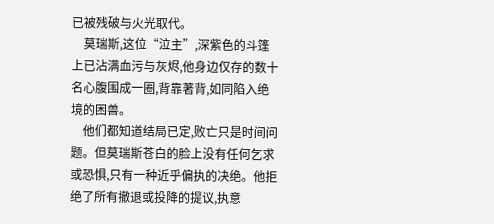已被残破与火光取代。
    莫瑞斯,这位“泣主”,深紫色的斗篷上已沾满血污与灰烬,他身边仅存的数十名心腹围成一圈,背靠著背,如同陷入绝境的困兽。
    他们都知道结局已定,败亡只是时间问题。但莫瑞斯苍白的脸上没有任何乞求或恐惧,只有一种近乎偏执的决绝。他拒绝了所有撤退或投降的提议,执意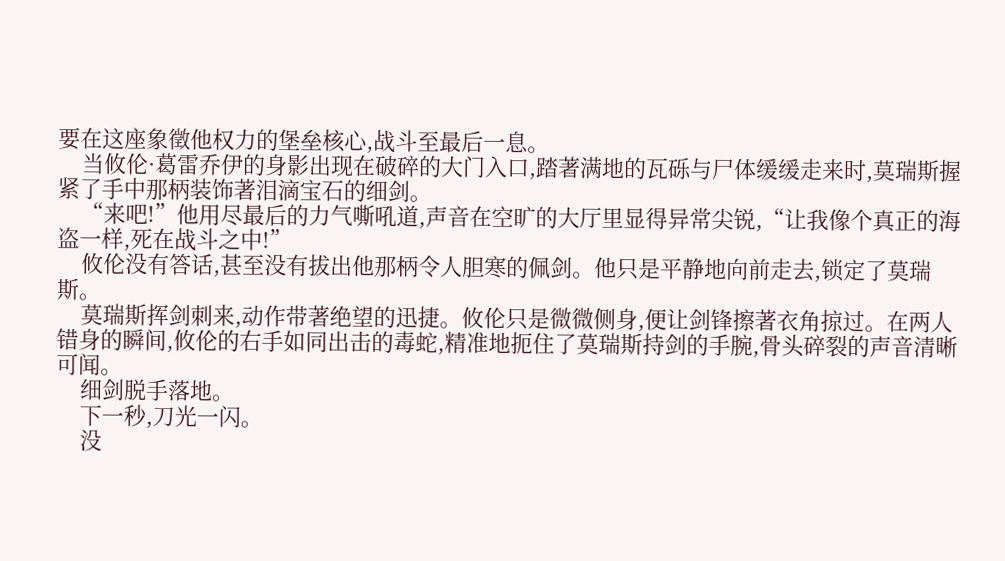要在这座象徵他权力的堡垒核心,战斗至最后一息。
    当攸伦·葛雷乔伊的身影出现在破碎的大门入口,踏著满地的瓦砾与尸体缓缓走来时,莫瑞斯握紧了手中那柄装饰著泪滴宝石的细剑。
    “来吧!”他用尽最后的力气嘶吼道,声音在空旷的大厅里显得异常尖锐,“让我像个真正的海盗一样,死在战斗之中!”
    攸伦没有答话,甚至没有拔出他那柄令人胆寒的佩剑。他只是平静地向前走去,锁定了莫瑞斯。
    莫瑞斯挥剑刺来,动作带著绝望的迅捷。攸伦只是微微侧身,便让剑锋擦著衣角掠过。在两人错身的瞬间,攸伦的右手如同出击的毒蛇,精准地扼住了莫瑞斯持剑的手腕,骨头碎裂的声音清晰可闻。
    细剑脱手落地。
    下一秒,刀光一闪。
    没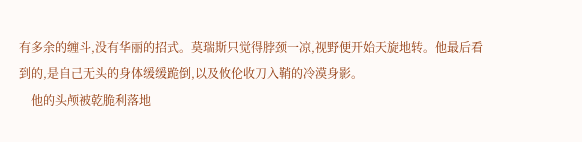有多余的缠斗,没有华丽的招式。莫瑞斯只觉得脖颈一凉,视野便开始天旋地转。他最后看到的,是自己无头的身体缓缓跪倒,以及攸伦收刀入鞘的冷漠身影。
    他的头颅被乾脆利落地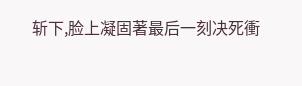斩下,脸上凝固著最后一刻决死衝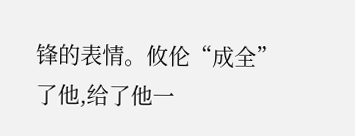锋的表情。攸伦“成全”了他,给了他一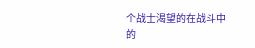个战士渴望的在战斗中的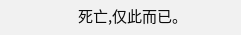死亡,仅此而已。